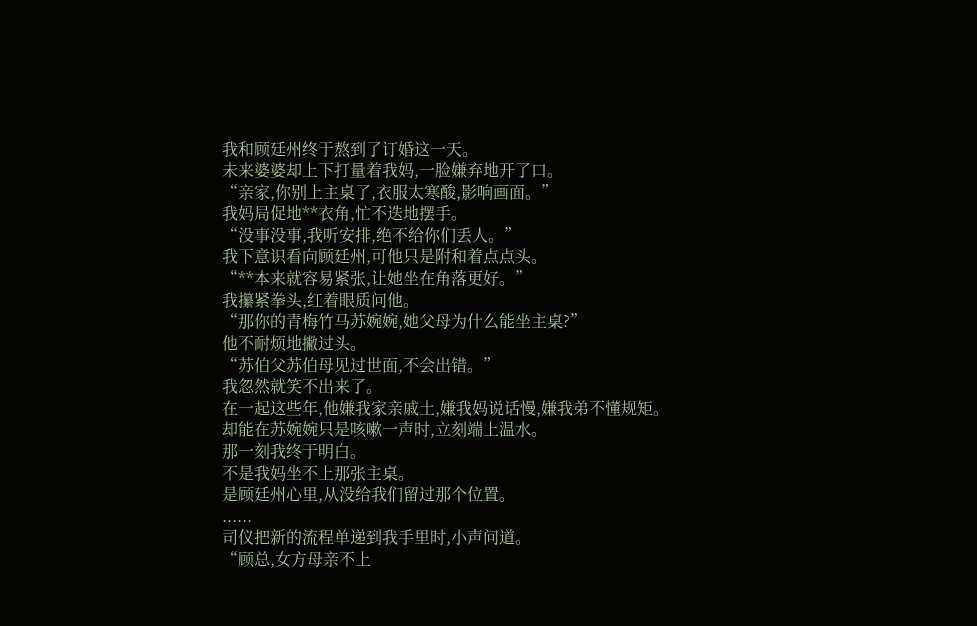我和顾廷州终于熬到了订婚这一天。
未来婆婆却上下打量着我妈,一脸嫌弃地开了口。
“亲家,你别上主桌了,衣服太寒酸,影响画面。”
我妈局促地**衣角,忙不迭地摆手。
“没事没事,我听安排,绝不给你们丢人。”
我下意识看向顾廷州,可他只是附和着点点头。
“**本来就容易紧张,让她坐在角落更好。”
我攥紧拳头,红着眼质问他。
“那你的青梅竹马苏婉婉,她父母为什么能坐主桌?”
他不耐烦地撇过头。
“苏伯父苏伯母见过世面,不会出错。”
我忽然就笑不出来了。
在一起这些年,他嫌我家亲戚土,嫌我妈说话慢,嫌我弟不懂规矩。
却能在苏婉婉只是咳嗽一声时,立刻端上温水。
那一刻我终于明白。
不是我妈坐不上那张主桌。
是顾廷州心里,从没给我们留过那个位置。
......
司仪把新的流程单递到我手里时,小声问道。
“顾总,女方母亲不上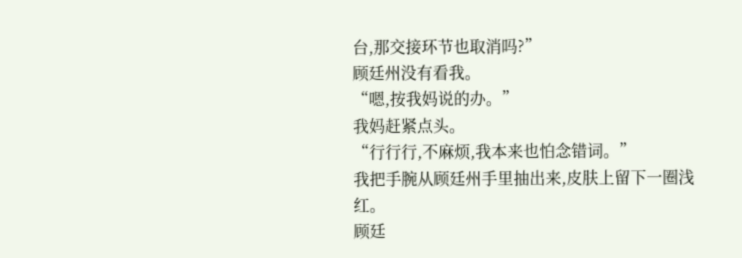台,那交接环节也取消吗?”
顾廷州没有看我。
“嗯,按我妈说的办。”
我妈赶紧点头。
“行行行,不麻烦,我本来也怕念错词。”
我把手腕从顾廷州手里抽出来,皮肤上留下一圈浅红。
顾廷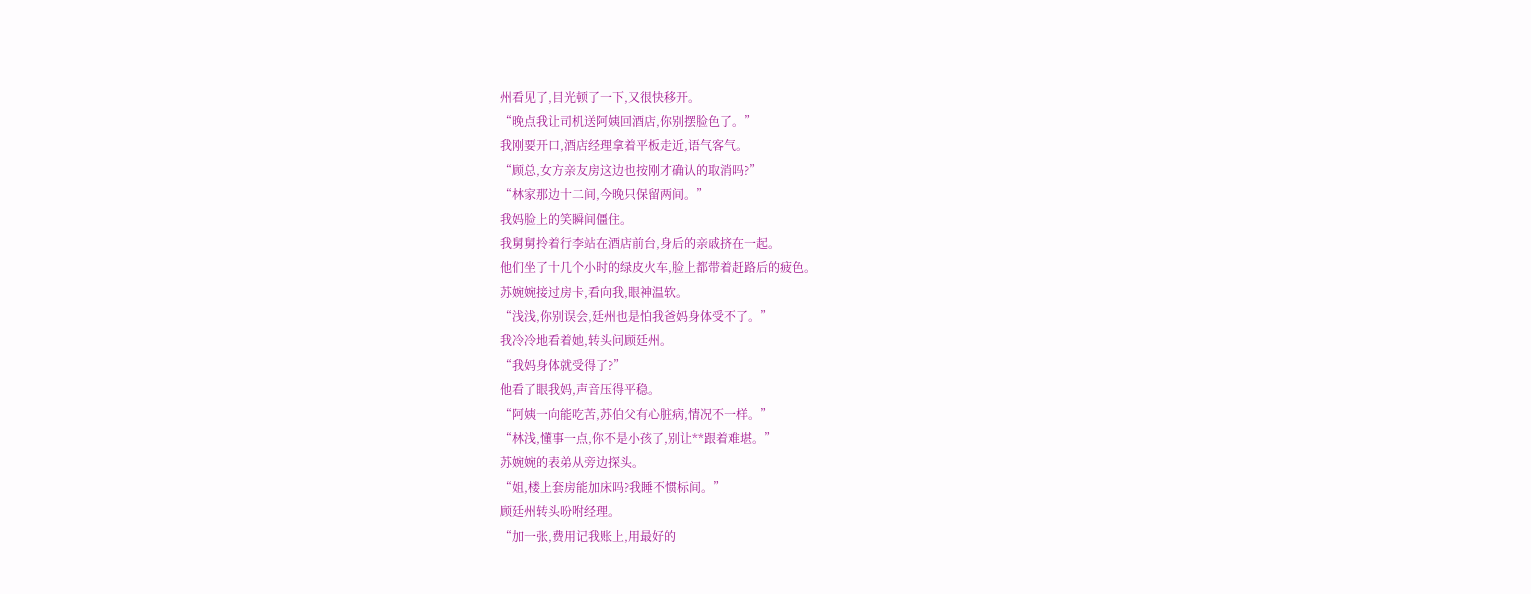州看见了,目光顿了一下,又很快移开。
“晚点我让司机送阿姨回酒店,你别摆脸色了。”
我刚要开口,酒店经理拿着平板走近,语气客气。
“顾总,女方亲友房这边也按刚才确认的取消吗?”
“林家那边十二间,今晚只保留两间。”
我妈脸上的笑瞬间僵住。
我舅舅拎着行李站在酒店前台,身后的亲戚挤在一起。
他们坐了十几个小时的绿皮火车,脸上都带着赶路后的疲色。
苏婉婉接过房卡,看向我,眼神温软。
“浅浅,你别误会,廷州也是怕我爸妈身体受不了。”
我冷冷地看着她,转头问顾廷州。
“我妈身体就受得了?”
他看了眼我妈,声音压得平稳。
“阿姨一向能吃苦,苏伯父有心脏病,情况不一样。”
“林浅,懂事一点,你不是小孩了,别让**跟着难堪。”
苏婉婉的表弟从旁边探头。
“姐,楼上套房能加床吗?我睡不惯标间。”
顾廷州转头吩咐经理。
“加一张,费用记我账上,用最好的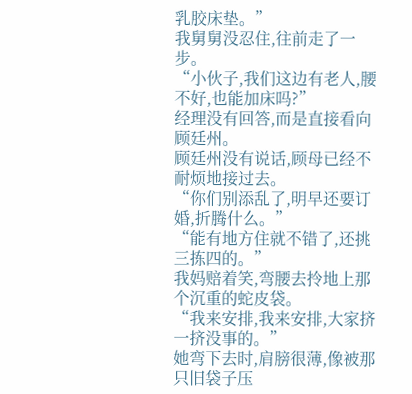乳胶床垫。”
我舅舅没忍住,往前走了一步。
“小伙子,我们这边有老人,腰不好,也能加床吗?”
经理没有回答,而是直接看向顾廷州。
顾廷州没有说话,顾母已经不耐烦地接过去。
“你们别添乱了,明早还要订婚,折腾什么。”
“能有地方住就不错了,还挑三拣四的。”
我妈赔着笑,弯腰去拎地上那个沉重的蛇皮袋。
“我来安排,我来安排,大家挤一挤没事的。”
她弯下去时,肩膀很薄,像被那只旧袋子压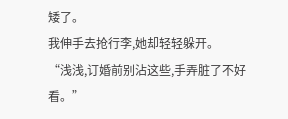矮了。
我伸手去抢行李,她却轻轻躲开。
“浅浅,订婚前别沾这些,手弄脏了不好看。”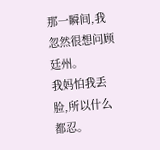那一瞬间,我忽然很想问顾廷州。
我妈怕我丢脸,所以什么都忍。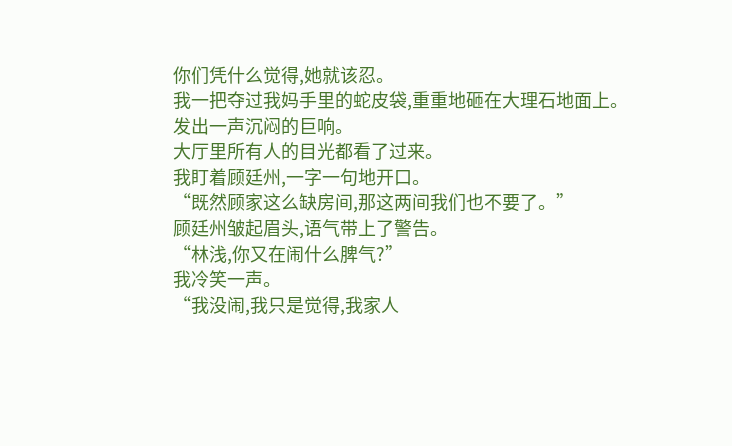你们凭什么觉得,她就该忍。
我一把夺过我妈手里的蛇皮袋,重重地砸在大理石地面上。
发出一声沉闷的巨响。
大厅里所有人的目光都看了过来。
我盯着顾廷州,一字一句地开口。
“既然顾家这么缺房间,那这两间我们也不要了。”
顾廷州皱起眉头,语气带上了警告。
“林浅,你又在闹什么脾气?”
我冷笑一声。
“我没闹,我只是觉得,我家人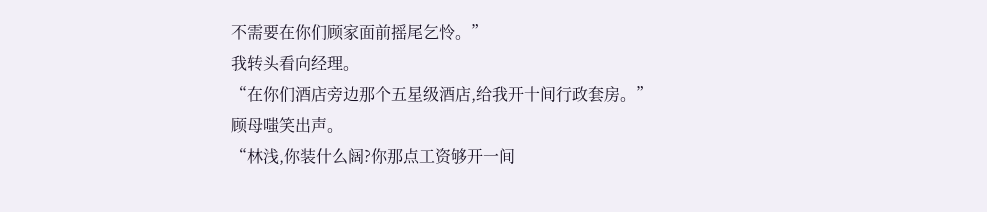不需要在你们顾家面前摇尾乞怜。”
我转头看向经理。
“在你们酒店旁边那个五星级酒店,给我开十间行政套房。”
顾母嗤笑出声。
“林浅,你装什么阔?你那点工资够开一间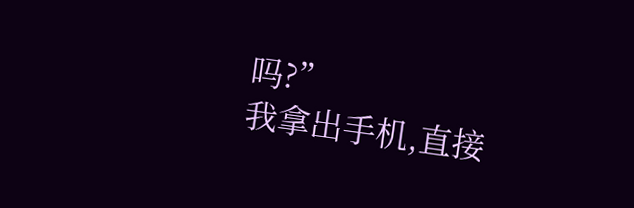吗?”
我拿出手机,直接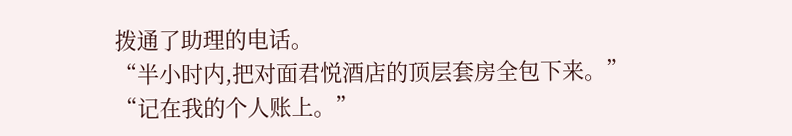拨通了助理的电话。
“半小时内,把对面君悦酒店的顶层套房全包下来。”
“记在我的个人账上。”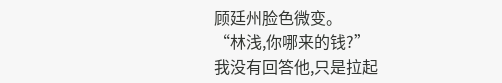顾廷州脸色微变。
“林浅,你哪来的钱?”
我没有回答他,只是拉起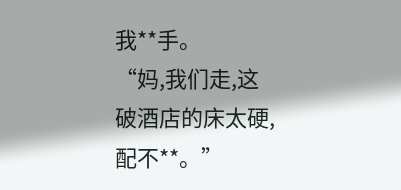我**手。
“妈,我们走,这破酒店的床太硬,配不**。”